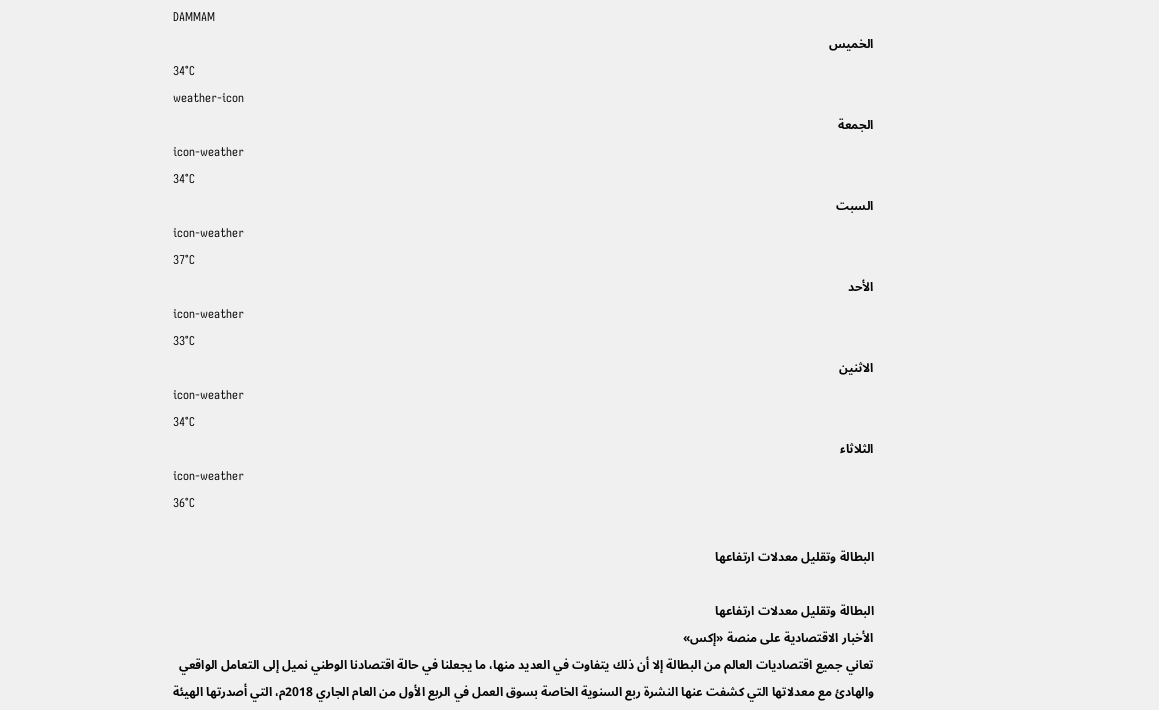DAMMAM
الخميس
34°C
weather-icon
الجمعة
icon-weather
34°C
السبت
icon-weather
37°C
الأحد
icon-weather
33°C
الاثنين
icon-weather
34°C
الثلاثاء
icon-weather
36°C

البطالة وتقليل معدلات ارتفاعها

البطالة وتقليل معدلات ارتفاعها
الأخبار الاقتصادية على منصة «إكس»
تعاني جميع اقتصاديات العالم من البطالة إلا أن ذلك يتفاوت في العديد منها، ما يجعلنا في حالة اقتصادنا الوطني نميل إلى التعامل الواقعي والهادئ مع معدلاتها التي كشفت عنها النشرة ربع السنوية الخاصة بسوق العمل في الربع الأول من العام الجاري 2018م، التي أصدرتها الهيئة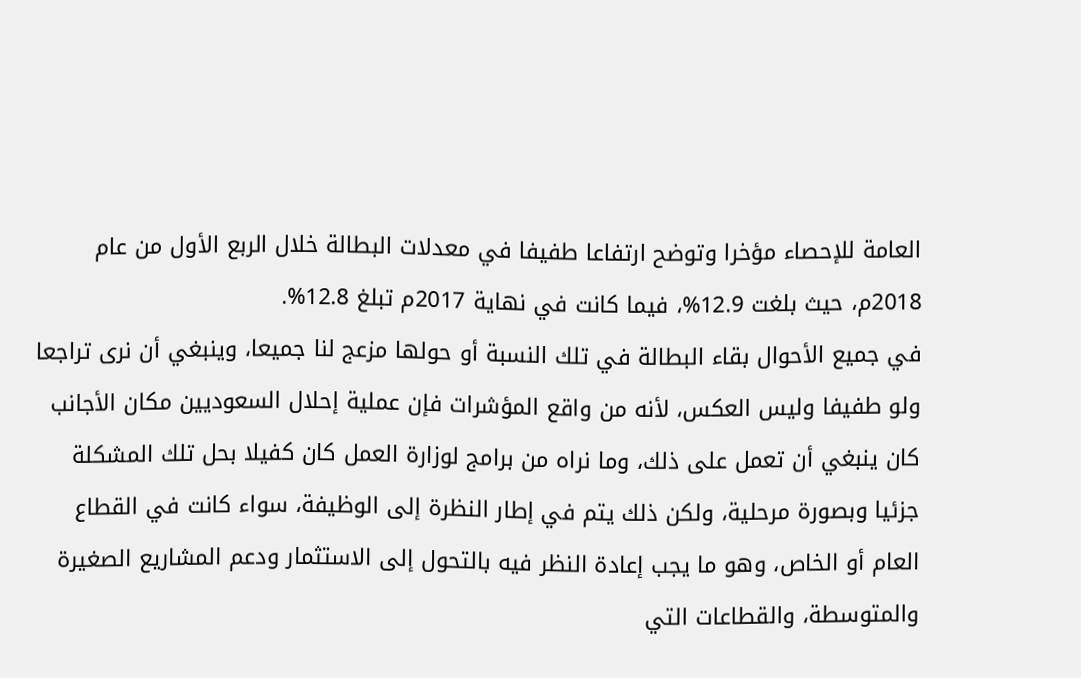العامة للإحصاء مؤخرا وتوضح ارتفاعا طفيفا في معدلات البطالة خلال الربع الأول من عام 2018م، حيث بلغت 12.9%، فيما كانت في نهاية 2017م تبلغ 12.8%.
في جميع الأحوال بقاء البطالة في تلك النسبة أو حولها مزعج لنا جميعا، وينبغي أن نرى تراجعا ولو طفيفا وليس العكس، لأنه من واقع المؤشرات فإن عملية إحلال السعوديين مكان الأجانب كان ينبغي أن تعمل على ذلك، وما نراه من برامج لوزارة العمل كان كفيلا بحل تلك المشكلة جزئيا وبصورة مرحلية، ولكن ذلك يتم في إطار النظرة إلى الوظيفة، سواء كانت في القطاع العام أو الخاص، وهو ما يجب إعادة النظر فيه بالتحول إلى الاستثمار ودعم المشاريع الصغيرة والمتوسطة، والقطاعات التي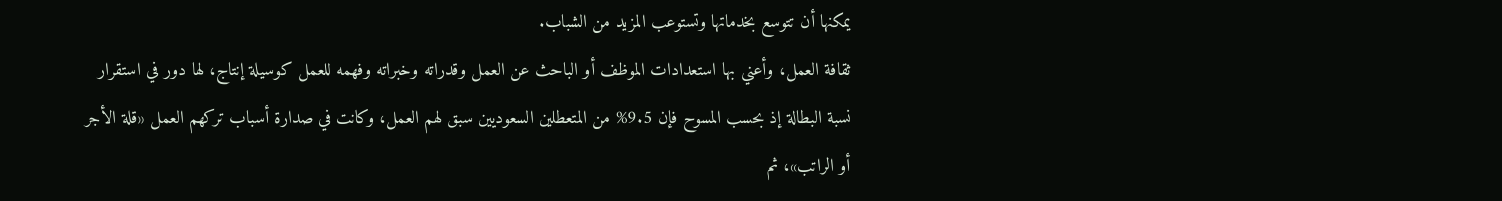يمكنها أن تتوسع بخدماتها وتستوعب المزيد من الشباب.
ثقافة العمل، وأعني بها استعدادات الموظف أو الباحث عن العمل وقدراته وخبراته وفهمه للعمل كوسيلة إنتاج، لها دور في استقرار نسبة البطالة إذ بحسب المسوح فإن 9.5% من المتعطلين السعوديين سبق لهم العمل، وكانت في صدارة أسباب تركهم العمل «قلة الأجر أو الراتب»، ثم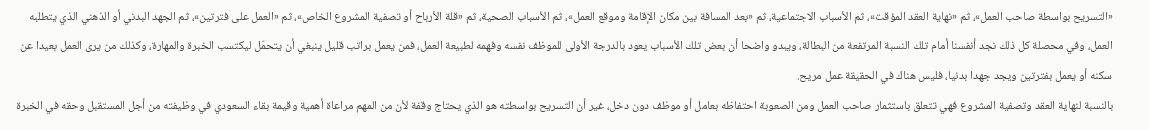«التسريح بواسطة صاحب العمل»، ثم «نهاية العقد المؤقت»، ثم الأسباب الاجتماعية، ثم «بعد المسافة بين مكان الإقامة وموقع العمل»، ثم الأسباب الصحية، ثم «قلة الأرباح أو تصفية المشروع الخاص»، ثم «العمل على فترتين»، ثم الجهد البدني أو الذهني الذي يتطلبه العمل، وفي محصلة كل ذلك نجد أنفسنا أمام تلك النسبة المرتفعة من البطالة، ويبدو واضحا أن بعض تلك الأسباب يعود بالدرجة الأولى للموظف نفسه وفهمه لطبيعة العمل، فمن يعمل براتب قليل ينبغي أن يتحمّل ليكتسب الخبرة والمهارة، وكذلك من يرى العمل بعيدا عن سكنه أو يعمل بفترتين ويجد جهدا بدنيا، فليس هناك في الحقيقة عمل مريح.
بالنسبة لنهاية العقد وتصفية المشروع فهي تتعلق باستثمار صاحب العمل ومن الصعوبة احتفاظه بعامل أو موظف دون دخل، غير أن التسريح بواسطته هو الذي يحتاج وقفة لأن من المهم مراعاة أهمية وقيمة بقاء السعودي في وظيفته من أجل المستقبل وحقه في الخبرة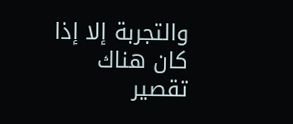والتجربة إلا إذا كان هناك تقصير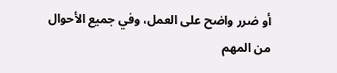أو ضرر واضح على العمل، وفي جميع الأحوال من المهم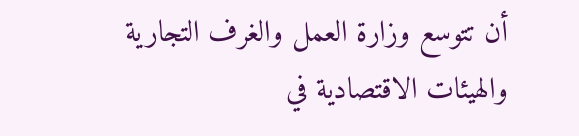أن تتوسع وزارة العمل والغرف التجارية والهيئات الاقتصادية في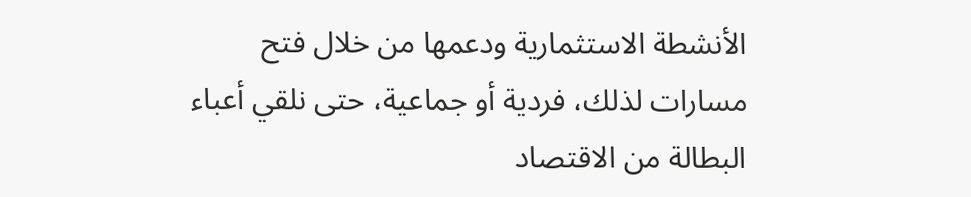الأنشطة الاستثمارية ودعمها من خلال فتح مسارات لذلك، فردية أو جماعية، حتى نلقي أعباء البطالة من الاقتصاد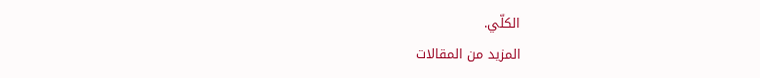الكلّي.
المزيد من المقالات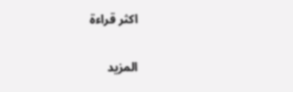اكثر قراءة

المزيد